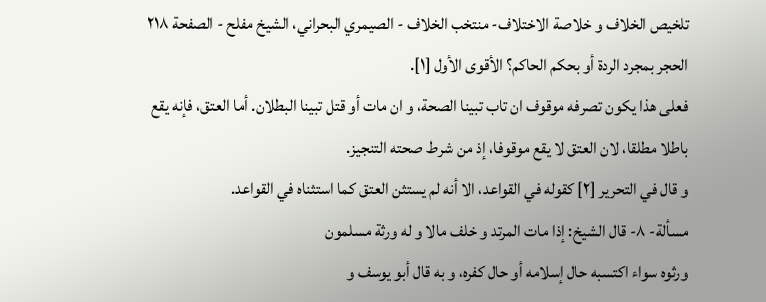تلخيص الخلاف و خلاصة الاختلاف- منتخب الخلاف - الصيمري البحراني، الشيخ مفلح - الصفحة ٢١٨
الحجر بمجرد الردة أو بحكم الحاكم؟ الأقوى الأول [١].
فعلى هذا يكون تصرفه موقوف ان تاب تبينا الصحة، و ان مات أو قتل تبينا البطلان. أما العتق، فإنه يقع باطلا مطلقا، لان العتق لا يقع موقوفا، إذ من شرط صحته التنجيز.
و قال في التحرير [٢] كقوله في القواعد، الا أنه لم يستثن العتق كما استثناه في القواعد.
مسألة- ٨- قال الشيخ: إذا مات المرتد و خلف مالا و له ورثة مسلمون
ورثوه سواء اكتسبه حال إسلامه أو حال كفره، و به قال أبو يوسف و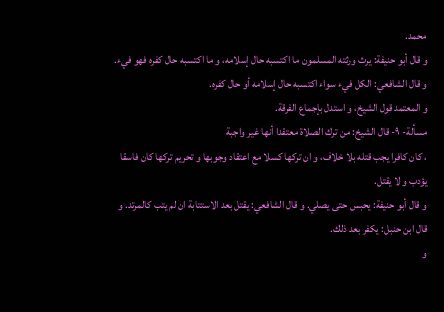محمد.
و قال أبو حنيفة: يرث ورثته المسلمون ما اكتسبه حال إسلامه، و ما اكتسبه حال كفره فهو فيء. و قال الشافعي: الكل فيء سواء اكتسبه حال إسلامه أو حال كفره.
و المعتمد قول الشيخ، و استدل بإجماع الفرقة.
مسألة- ٩- قال الشيخ: من ترك الصلاة معتقدا أنها غير واجبة
، كان كافرا يجب قتله بلا خلاف، و ان تركها كسلا مع اعتقاد وجوبها و تحريم تركها كان فاسقا يؤدب و لا يقتل.
و قال أبو حنيفة: يحبس حتى يصلي. و قال الشافعي: يقتل بعد الاستتابة ان لم يتب كالمرتد. و قال ابن حنبل: يكفر بعد ذلك.
و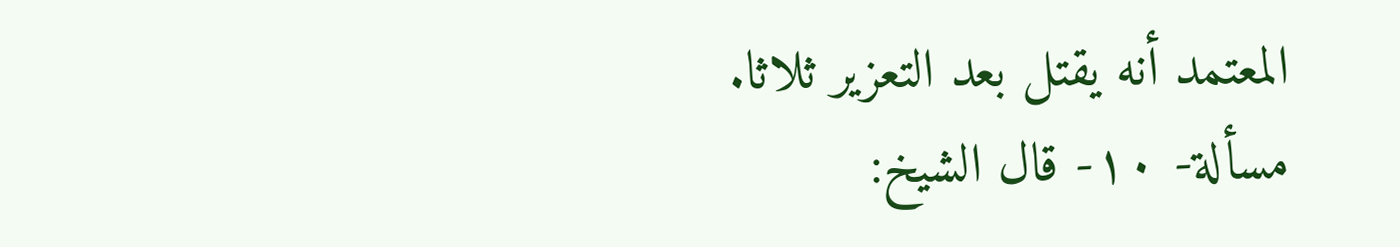المعتمد أنه يقتل بعد التعزير ثلاثا.
مسألة- ١٠- قال الشيخ: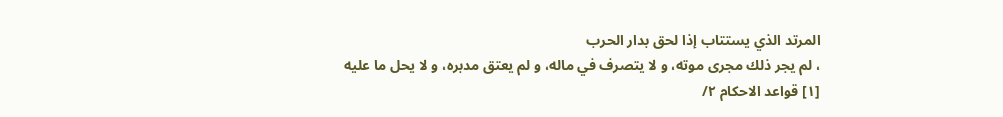المرتد الذي يستتاب إذا لحق بدار الحرب
، لم يجر ذلك مجرى موته، و لا يتصرف في ماله، و لم يعتق مدبره، و لا يحل ما عليه
[١] قواعد الاحكام ٢/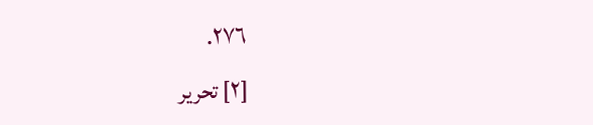٢٧٦.
[٢] تحرير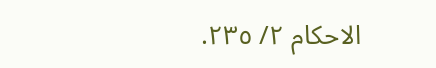الاحكام ٢/ ٢٣٥.